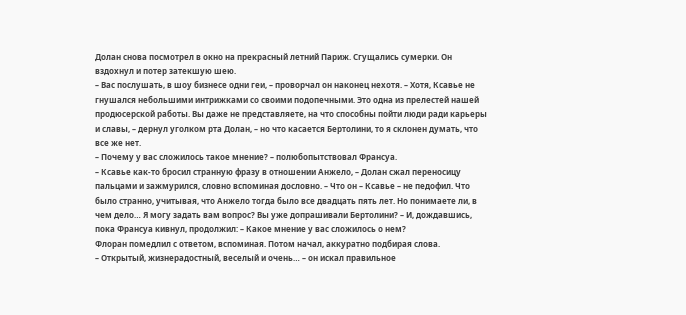Долан снова посмотрел в окно на прекрасный летний Париж. Сгущались сумерки. Он вздохнул и потер затекшую шею.
– Вас послушать, в шоу бизнесе одни геи, – проворчал он наконец нехотя. – Хотя, Ксавье не гнушался небольшими интрижками со своими подопечными. Это одна из прелестей нашей продюсерской работы. Вы даже не представляете, на что способны пойти люди ради карьеры и славы, – дернул уголком рта Долан, – но что касается Бертолини, то я склонен думать, что все же нет.
– Почему у вас сложилось такое мнение? – полюбопытствовал Франсуа.
– Ксавье как-то бросил странную фразу в отношении Анжело, – Долан сжал переносицу пальцами и зажмурился, словно вспоминая дословно. – Что он – Ксавье – не педофил. Что было странно, учитывая, что Анжело тогда было все двадцать пять лет. Но понимаете ли, в чем дело… Я могу задать вам вопрос? Вы уже допрашивали Бертолини? – И, дождавшись, пока Франсуа кивнул, продолжил: – Какое мнение у вас сложилось о нем?
Флоран помедлил с ответом, вспоминая. Потом начал, аккуратно подбирая слова.
– Открытый, жизнерадостный, веселый и очень… – он искал правильное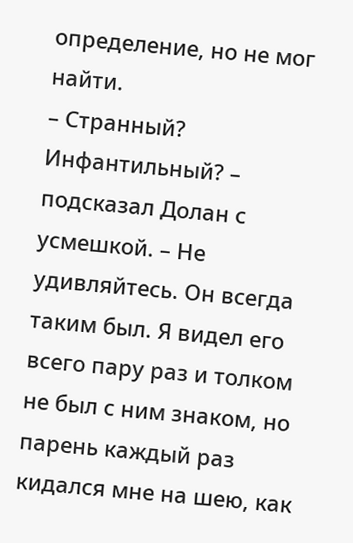определение, но не мог найти.
– Странный? Инфантильный? – подсказал Долан с усмешкой. – Не удивляйтесь. Он всегда таким был. Я видел его всего пару раз и толком не был с ним знаком, но парень каждый раз кидался мне на шею, как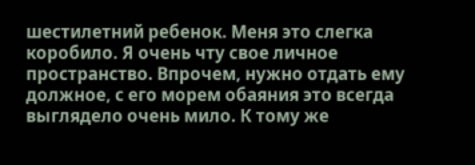шестилетний ребенок. Меня это слегка коробило. Я очень чту свое личное пространство. Впрочем, нужно отдать ему должное, с его морем обаяния это всегда выглядело очень мило. К тому же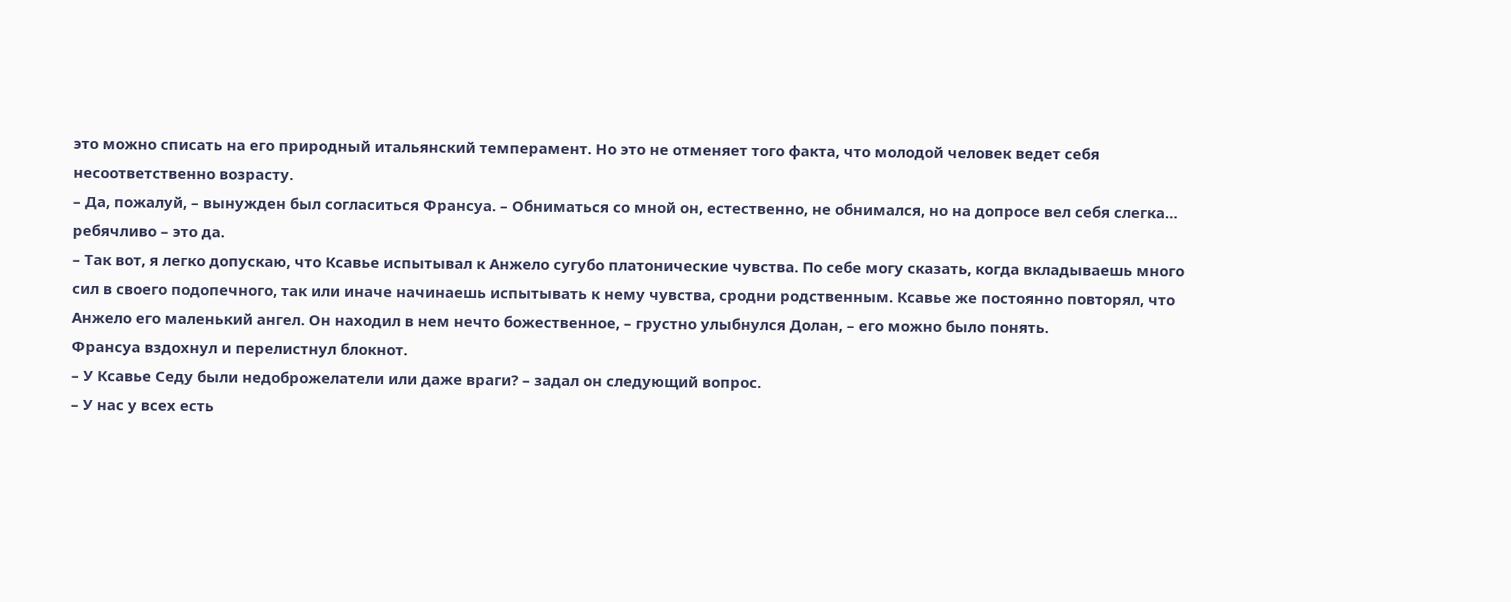это можно списать на его природный итальянский темперамент. Но это не отменяет того факта, что молодой человек ведет себя несоответственно возрасту.
– Да, пожалуй, – вынужден был согласиться Франсуа. – Обниматься со мной он, естественно, не обнимался, но на допросе вел себя слегка… ребячливо – это да.
– Так вот, я легко допускаю, что Ксавье испытывал к Анжело сугубо платонические чувства. По себе могу сказать, когда вкладываешь много сил в своего подопечного, так или иначе начинаешь испытывать к нему чувства, сродни родственным. Ксавье же постоянно повторял, что Анжело его маленький ангел. Он находил в нем нечто божественное, – грустно улыбнулся Долан, – его можно было понять.
Франсуа вздохнул и перелистнул блокнот.
– У Ксавье Седу были недоброжелатели или даже враги? – задал он следующий вопрос.
– У нас у всех есть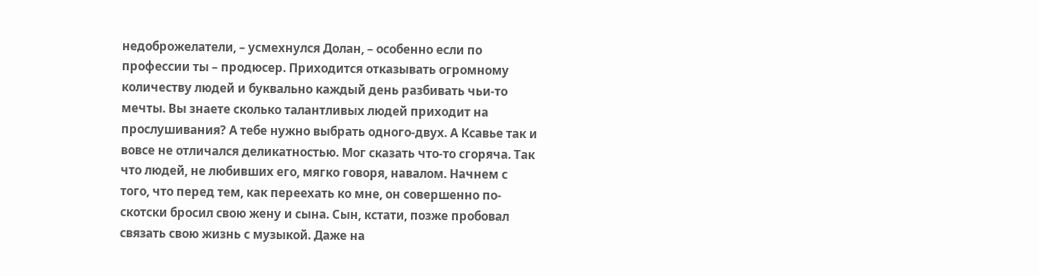недоброжелатели, – усмехнулся Долан, – особенно если по профессии ты – продюсер. Приходится отказывать огромному количеству людей и буквально каждый день разбивать чьи-то мечты. Вы знаете сколько талантливых людей приходит на прослушивания? А тебе нужно выбрать одного-двух. А Ксавье так и вовсе не отличался деликатностью. Мог сказать что-то сгоряча. Так что людей, не любивших его, мягко говоря, навалом. Начнем с того, что перед тем, как переехать ко мне, он совершенно по-скотски бросил свою жену и сына. Сын, кстати, позже пробовал связать свою жизнь с музыкой. Даже на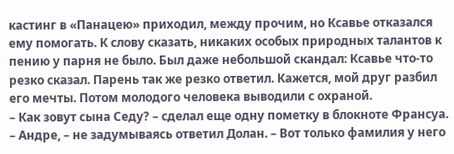кастинг в «Панацею» приходил, между прочим, но Ксавье отказался ему помогать. К слову сказать, никаких особых природных талантов к пению у парня не было. Был даже небольшой скандал: Ксавье что-то резко сказал. Парень так же резко ответил. Кажется, мой друг разбил его мечты. Потом молодого человека выводили с охраной.
– Как зовут сына Седу? – сделал еще одну пометку в блокноте Франсуа.
– Андре, – не задумываясь ответил Долан. – Вот только фамилия у него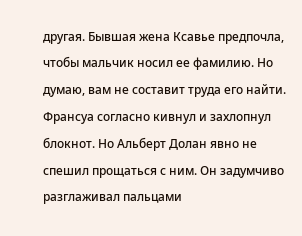другая. Бывшая жена Ксавье предпочла, чтобы мальчик носил ее фамилию. Но думаю, вам не составит труда его найти.
Франсуа согласно кивнул и захлопнул блокнот. Но Альберт Долан явно не спешил прощаться с ним. Он задумчиво разглаживал пальцами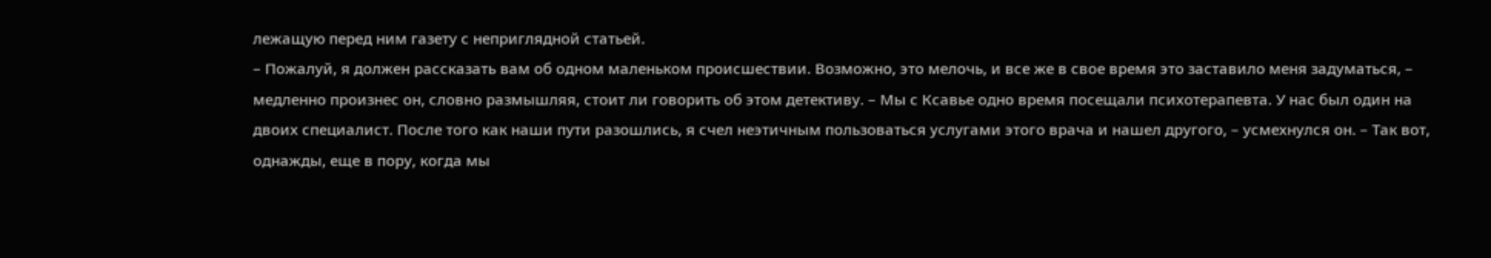лежащую перед ним газету с неприглядной статьей.
– Пожалуй, я должен рассказать вам об одном маленьком происшествии. Возможно, это мелочь, и все же в свое время это заставило меня задуматься, – медленно произнес он, словно размышляя, стоит ли говорить об этом детективу. – Мы с Ксавье одно время посещали психотерапевта. У нас был один на двоих специалист. После того как наши пути разошлись, я счел неэтичным пользоваться услугами этого врача и нашел другого, – усмехнулся он. – Так вот, однажды, еще в пору, когда мы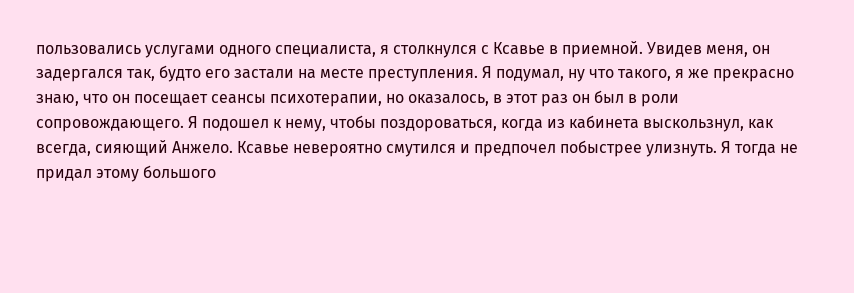пользовались услугами одного специалиста, я столкнулся с Ксавье в приемной. Увидев меня, он задергался так, будто его застали на месте преступления. Я подумал, ну что такого, я же прекрасно знаю, что он посещает сеансы психотерапии, но оказалось, в этот раз он был в роли сопровождающего. Я подошел к нему, чтобы поздороваться, когда из кабинета выскользнул, как всегда, сияющий Анжело. Ксавье невероятно смутился и предпочел побыстрее улизнуть. Я тогда не придал этому большого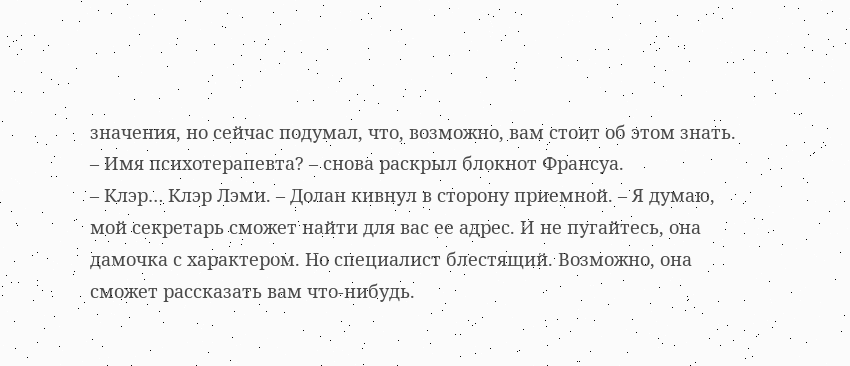значения, но сейчас подумал, что, возможно, вам стоит об этом знать.
– Имя психотерапевта? – снова раскрыл блокнот Франсуа.
– Клэр… Клэр Лэми. – Долан кивнул в сторону приемной. – Я думаю, мой секретарь сможет найти для вас ее адрес. И не пугайтесь, она дамочка с характером. Но специалист блестящий. Возможно, она сможет рассказать вам что-нибудь.